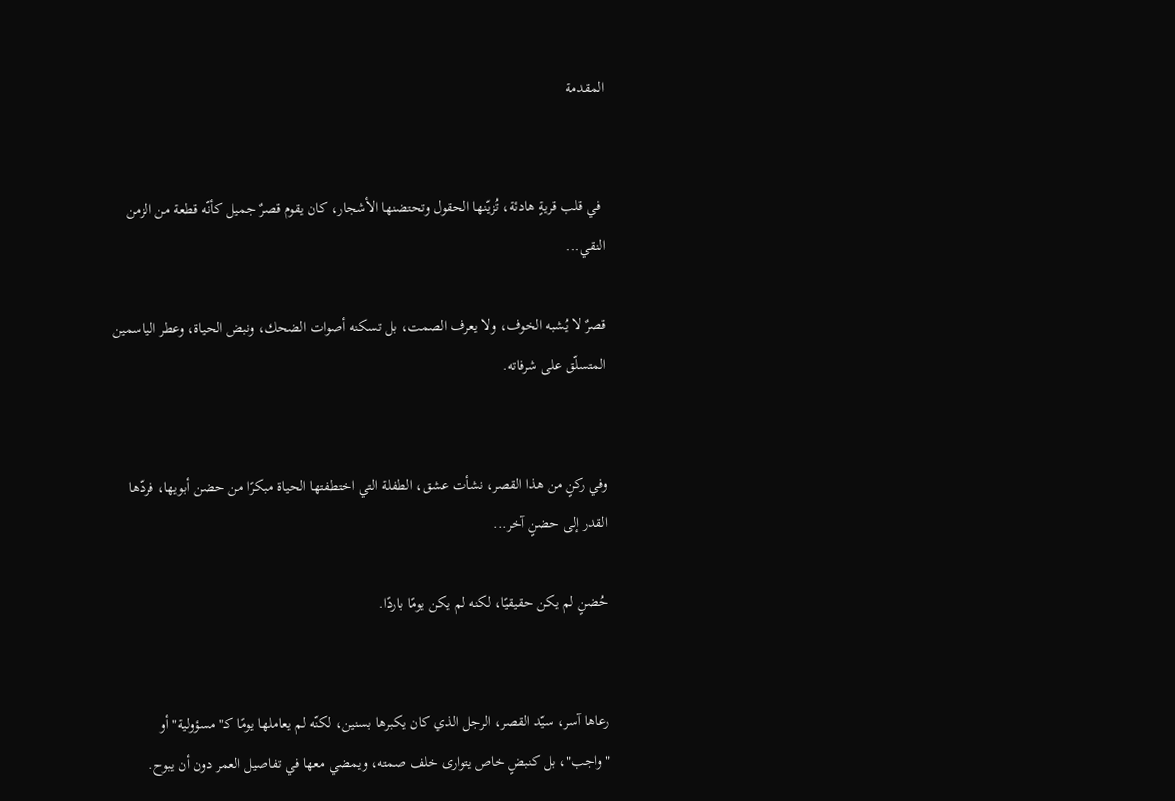المقدمة


 في قلب قريةٍ هادئة، تُزيّنها الحقول وتحتضنها الأشجار، كان يقوم قصرٌ جميل كأنّه قطعة من الزمن النقي...

قصرٌ لا يُشبه الخوف، ولا يعرف الصمت، بل تسكنه أصوات الضحك، ونبض الحياة، وعطر الياسمين المتسلّق على شرفاته.


وفي ركنٍ من هذا القصر، نشأت عشق، الطفلة التي اختطفتها الحياة مبكرًا من حضن أبويها، فردّها القدر إلى حضنٍ آخر...

حُضنٍ لم يكن حقيقيًا، لكنه لم يكن يومًا باردًا.


رعاها آسر، سيّد القصر، الرجل الذي كان يكبرها بسنين، لكنّه لم يعاملها يومًا كـ"مسؤولية" أو "واجب"، بل كنبضٍ خاص يتوارى خلف صمته، ويمضي معها في تفاصيل العمر دون أن يبوح.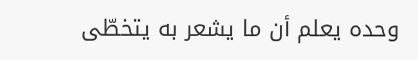وحده يعلم أن ما يشعر به يتخطّى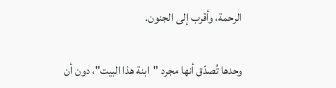الرحمة، وأقرب إلى الجنون.

وحدها تُصدّق أنها مجرد "ابنة هذا البيت"، دون أن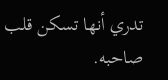تدري أنها تسكن قلب صاحبه.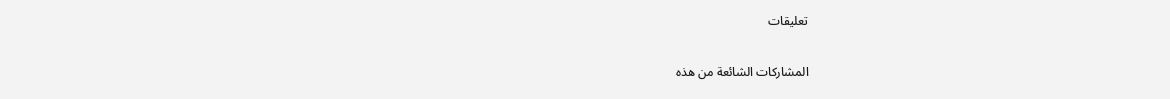تعليقات

المشاركات الشائعة من هذه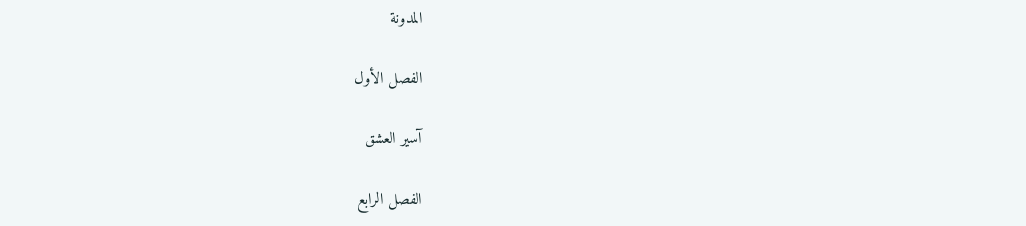المدونة

الفصل الأول

آسير العشق

الفصل الرابع